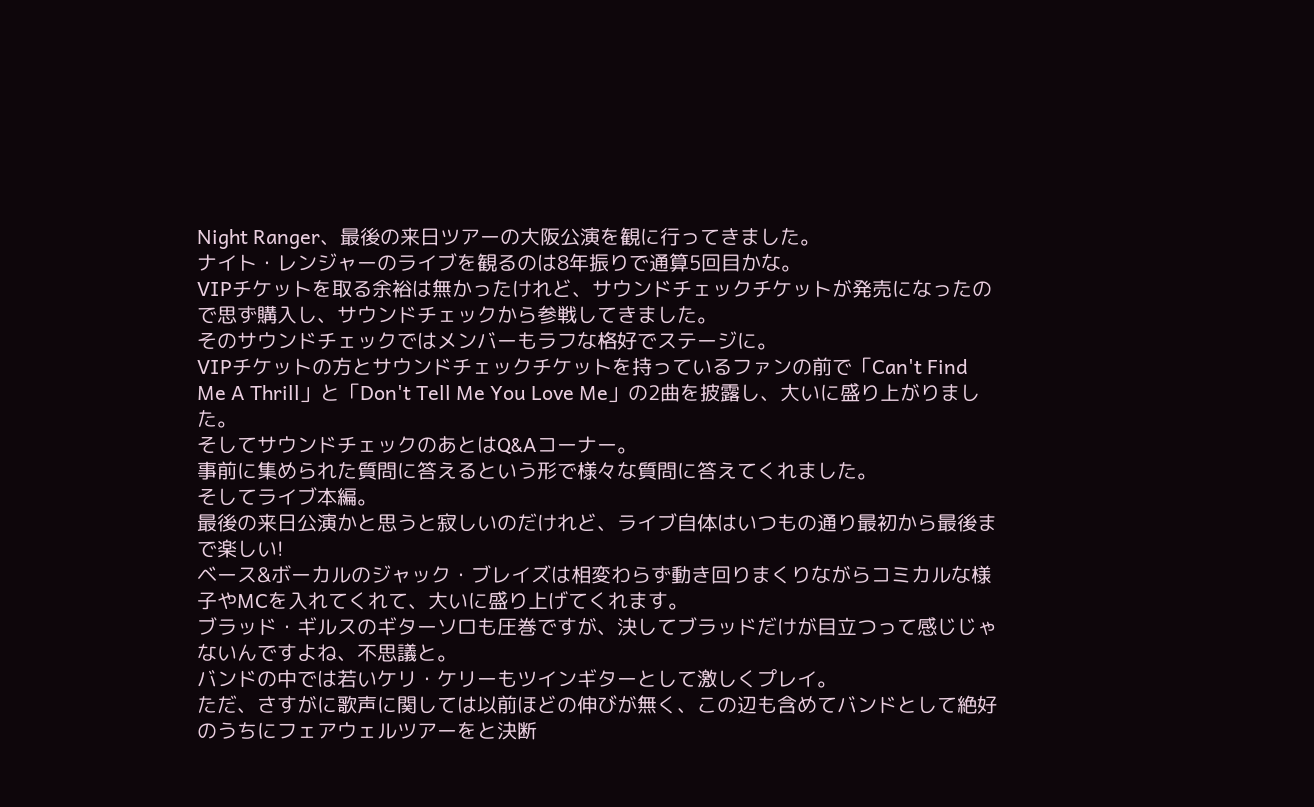Night Ranger、最後の来日ツアーの大阪公演を観に行ってきました。
ナイト・レンジャーのライブを観るのは8年振りで通算5回目かな。
VIPチケットを取る余裕は無かったけれど、サウンドチェックチケットが発売になったので思ず購入し、サウンドチェックから参戦してきました。
そのサウンドチェックではメンバーもラフな格好でステージに。
VIPチケットの方とサウンドチェックチケットを持っているファンの前で「Can't Find Me A Thrill」と「Don't Tell Me You Love Me」の2曲を披露し、大いに盛り上がりました。
そしてサウンドチェックのあとはQ&Aコーナー。
事前に集められた質問に答えるという形で様々な質問に答えてくれました。
そしてライブ本編。
最後の来日公演かと思うと寂しいのだけれど、ライブ自体はいつもの通り最初から最後まで楽しい!
ベース&ボーカルのジャック・ブレイズは相変わらず動き回りまくりながらコミカルな様子やMCを入れてくれて、大いに盛り上げてくれます。
ブラッド・ギルスのギターソロも圧巻ですが、決してブラッドだけが目立つって感じじゃないんですよね、不思議と。
バンドの中では若いケリ・ケリーもツインギターとして激しくプレイ。
ただ、さすがに歌声に関しては以前ほどの伸びが無く、この辺も含めてバンドとして絶好のうちにフェアウェルツアーをと決断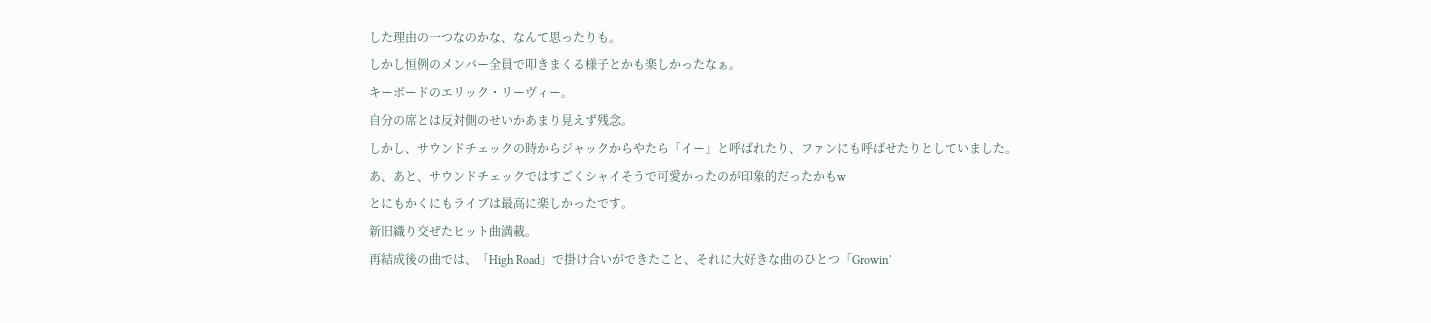した理由の一つなのかな、なんて思ったりも。
しかし恒例のメンバー全員で叩きまくる様子とかも楽しかったなぁ。
キーボードのエリック・リーヴィー。
自分の席とは反対側のせいかあまり見えず残念。
しかし、サウンドチェックの時からジャックからやたら「イー」と呼ばれたり、ファンにも呼ばせたりとしていました。
あ、あと、サウンドチェックではすごくシャイそうで可愛かったのが印象的だったかもw
とにもかくにもライブは最高に楽しかったです。
新旧織り交ぜたヒット曲満載。
再結成後の曲では、「High Road」で掛け合いができたこと、それに大好きな曲のひとつ「Growin'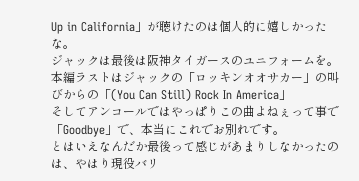Up in California」が聴けたのは個人的に嬉しかったな。
ジャックは最後は阪神タイガースのユニフォームを。
本編ラストはジャックの「ロッキンオオサカー」の叫びからの「(You Can Still) Rock In America」
そしてアンコールではやっぱりこの曲よねぇって事で「Goodbye」で、本当にこれでお別れです。
とはいえなんだか最後って感じがあまりしなかったのは、やはり現役バリ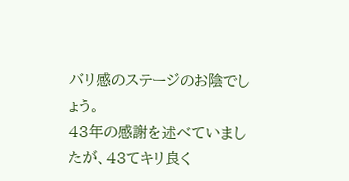バリ感のステージのお陰でしょう。
43年の感謝を述べていましたが、43てキリ良く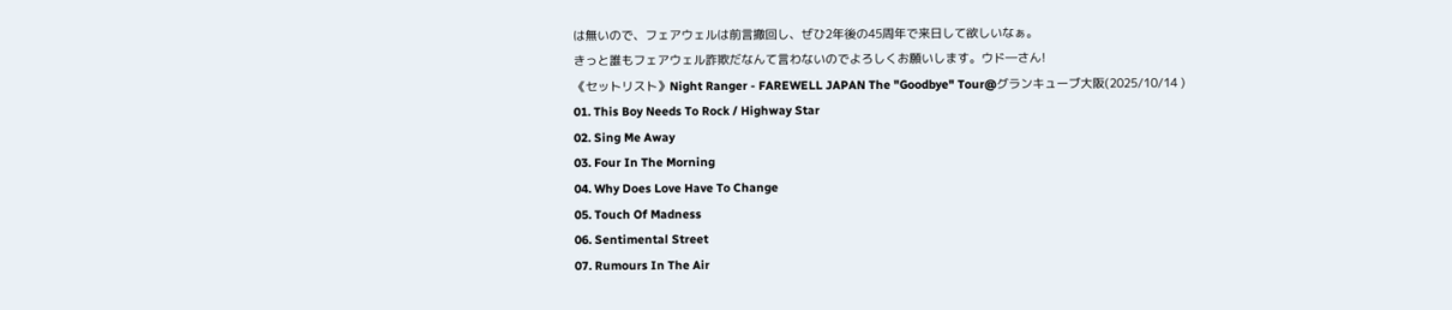は無いので、フェアウェルは前言撤回し、ぜひ2年後の45周年で来日して欲しいなぁ。
きっと誰もフェアウェル詐欺だなんて言わないのでよろしくお願いします。ウド―さん!
《セットリスト》Night Ranger - FAREWELL JAPAN The "Goodbye" Tour@グランキューブ大阪(2025/10/14 )
01. This Boy Needs To Rock / Highway Star
02. Sing Me Away
03. Four In The Morning
04. Why Does Love Have To Change
05. Touch Of Madness
06. Sentimental Street
07. Rumours In The Air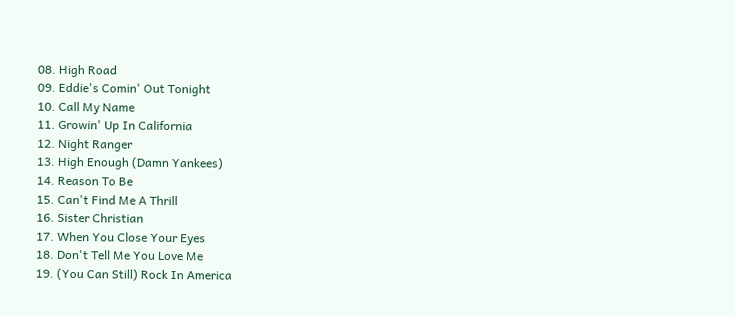08. High Road
09. Eddie's Comin' Out Tonight
10. Call My Name
11. Growin' Up In California
12. Night Ranger
13. High Enough (Damn Yankees)
14. Reason To Be
15. Can't Find Me A Thrill
16. Sister Christian
17. When You Close Your Eyes
18. Don't Tell Me You Love Me
19. (You Can Still) Rock In America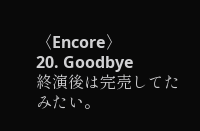〈Encore〉
20. Goodbye
終演後は完売してたみたい。